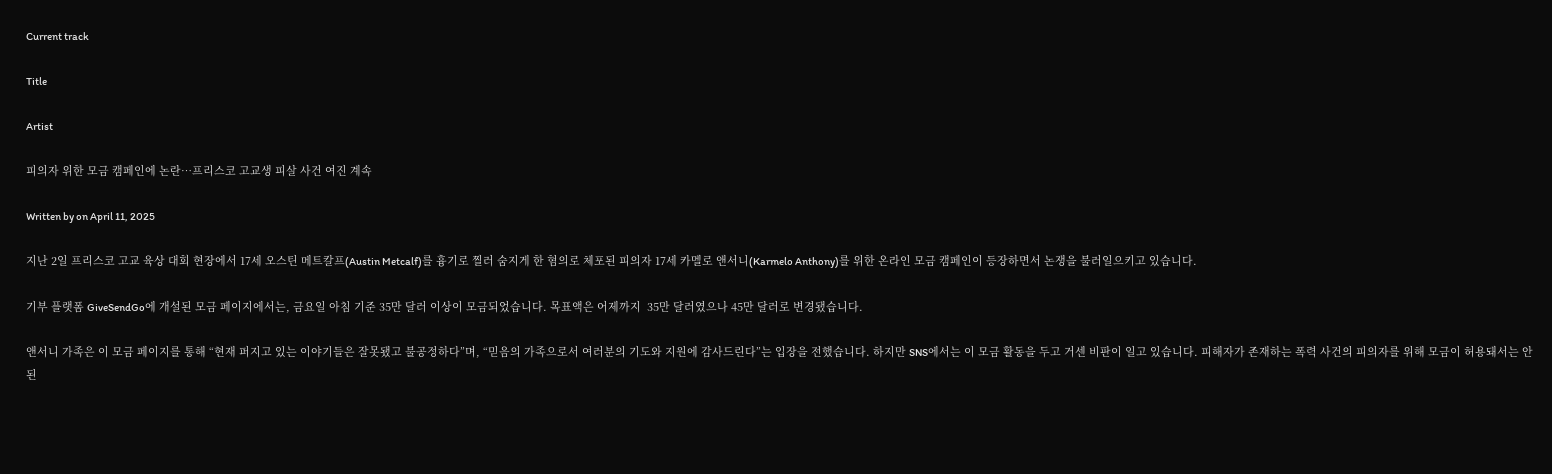Current track

Title

Artist

피의자 위한 모금 캠페인에 논란…프리스코 고교생 피살 사건 여진 계속

Written by on April 11, 2025

지난 2일 프리스코 고교 육상 대회 현장에서 17세 오스틴 메트칼프(Austin Metcalf)를 흉기로 찔러 숨지게 한 혐의로 체포된 피의자 17세 카멜로 앤서니(Karmelo Anthony)를 위한 온라인 모금 캠페인이 등장하면서 논쟁을 불러일으키고 있습니다.

기부 플랫폼 GiveSendGo에 개설된 모금 페이지에서는, 금요일 아침 기준 35만 달러 이상이 모금되었습니다. 목표액은 어제까지  35만 달러였으나 45만 달러로 변경됐습니다.

앤서니 가족은 이 모금 페이지를 통해 “현재 퍼지고 있는 이야기들은 잘못됐고 불공정하다”며, “믿음의 가족으로서 여러분의 기도와 지원에 감사드린다”는 입장을 전했습니다. 하지만 SNS에서는 이 모금 활동을 두고 거센 비판이 일고 있습니다. 피해자가 존재하는 폭력 사건의 피의자를 위해 모금이 허용돼서는 안 된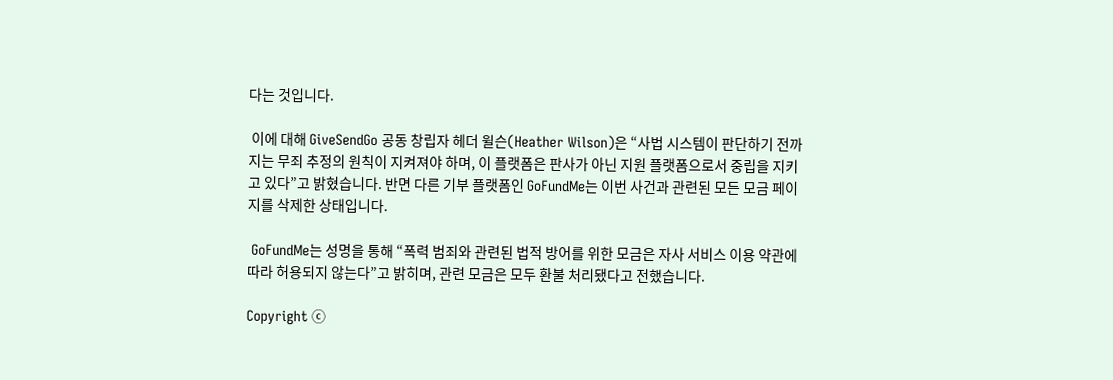다는 것입니다.

 이에 대해 GiveSendGo 공동 창립자 헤더 윌슨(Heather Wilson)은 “사법 시스템이 판단하기 전까지는 무죄 추정의 원칙이 지켜져야 하며, 이 플랫폼은 판사가 아닌 지원 플랫폼으로서 중립을 지키고 있다”고 밝혔습니다. 반면 다른 기부 플랫폼인 GoFundMe는 이번 사건과 관련된 모든 모금 페이지를 삭제한 상태입니다.

 GoFundMe는 성명을 통해 “폭력 범죄와 관련된 법적 방어를 위한 모금은 자사 서비스 이용 약관에 따라 허용되지 않는다”고 밝히며, 관련 모금은 모두 환불 처리됐다고 전했습니다.

Copyright ⓒ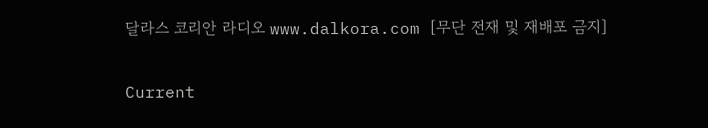달라스 코리안 라디오 www.dalkora.com [무단 전재 및 재배포 금지]


Current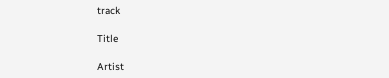track

Title

Artist